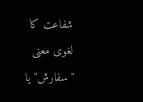شفاعت کا لغوی معنی "سفارش" یا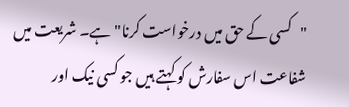"کسی کے حق میں درخواست کرنا" ہے۔ شریعت میں شفاعت اس سفارش کو کہتے ہیں جو کسی نیک اور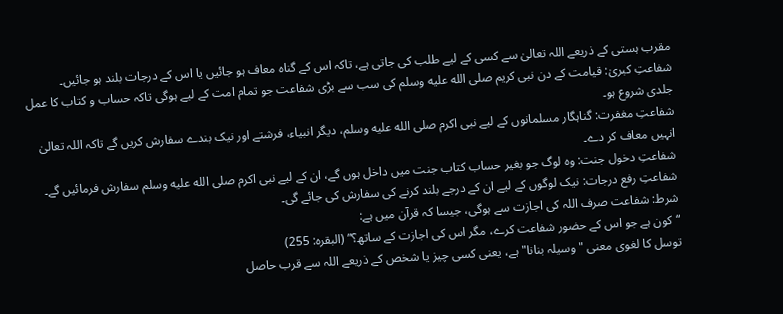مقرب ہستی کے ذریعے اللہ تعالیٰ سے کسی کے لیے طلب کی جاتی ہے، تاکہ اس کے گناہ معاف ہو جائیں یا اس کے درجات بلند ہو جائیں۔
شفاعتِ کبریٰ: قیامت کے دن نبی کریم صلى الله عليه وسلم کی سب سے بڑی شفاعت جو تمام امت کے لیے ہوگی تاکہ حساب و کتاب کا عمل جلدی شروع ہو۔
شفاعتِ مغفرت: گناہگار مسلمانوں کے لیے نبی اکرم صلى الله عليه وسلم، دیگر انبیاء، فرشتے اور نیک بندے سفارش کریں گے تاکہ اللہ تعالیٰ انہیں معاف کر دے۔
شفاعتِ دخول جنت: وہ لوگ جو بغیر حساب کتاب جنت میں داخل ہوں گے، ان کے لیے نبی اکرم صلى الله عليه وسلم سفارش فرمائیں گے۔
شفاعتِ رفع درجات: نیک لوگوں کے لیے ان کے درجے بلند کرنے کی سفارش کی جائے گی۔
شرط: شفاعت صرف اللہ کی اجازت سے ہوگی، جیسا کہ قرآن میں ہے:
“کون ہے جو اس کے حضور شفاعت کرے، مگر اس کی اجازت کے ساتھ؟” (البقرہ: 255)
توسل کا لغوی معنی "وسیلہ بنانا" ہے، یعنی کسی چیز یا شخص کے ذریعے اللہ سے قرب حاصل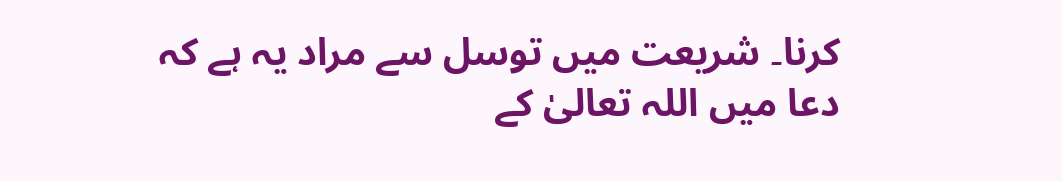کرنا۔ شریعت میں توسل سے مراد یہ ہے کہ دعا میں اللہ تعالیٰ کے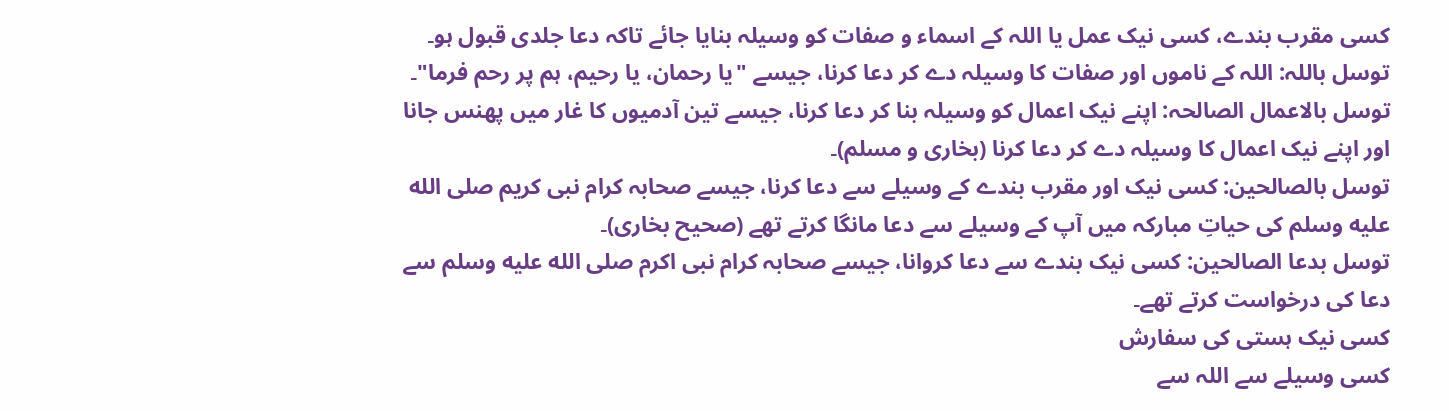کسی مقرب بندے، کسی نیک عمل یا اللہ کے اسماء و صفات کو وسیلہ بنایا جائے تاکہ دعا جلدی قبول ہو۔
توسل باللہ: اللہ کے ناموں اور صفات کا وسیلہ دے کر دعا کرنا، جیسے "یا رحمان، یا رحیم، ہم پر رحم فرما"۔
توسل بالاعمال الصالحہ: اپنے نیک اعمال کو وسیلہ بنا کر دعا کرنا، جیسے تین آدمیوں کا غار میں پھنس جانا اور اپنے نیک اعمال کا وسیلہ دے کر دعا کرنا (بخاری و مسلم)۔
توسل بالصالحین: کسی نیک اور مقرب بندے کے وسیلے سے دعا کرنا، جیسے صحابہ کرام نبی کریم صلى الله عليه وسلم کی حیاتِ مبارکہ میں آپ کے وسیلے سے دعا مانگا کرتے تھے (صحیح بخاری)۔
توسل بدعا الصالحین: کسی نیک بندے سے دعا کروانا، جیسے صحابہ کرام نبی اکرم صلى الله عليه وسلم سے دعا کی درخواست کرتے تھے۔
کسی نیک ہستی کی سفارش
کسی وسیلے سے اللہ سے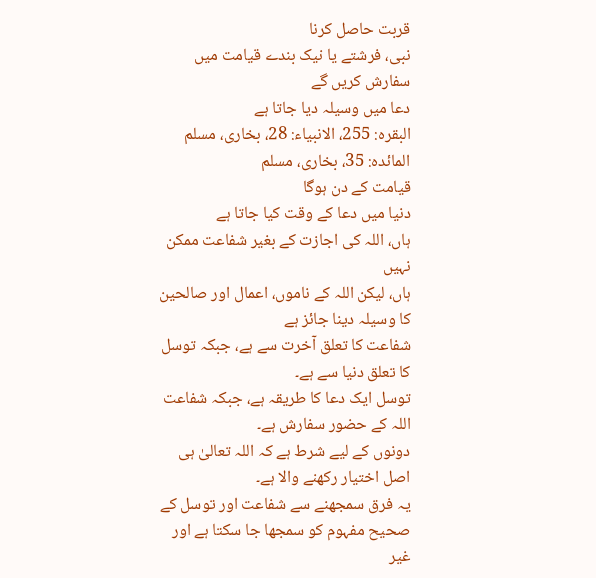قربت حاصل کرنا
نبی، فرشتے یا نیک بندے قیامت میں سفارش کریں گے
دعا میں وسیلہ دیا جاتا ہے
البقرہ: 255، الانبیاء: 28، بخاری، مسلم
المائدہ: 35، بخاری، مسلم
قیامت کے دن ہوگا
دنیا میں دعا کے وقت کیا جاتا ہے
ہاں، اللہ کی اجازت کے بغیر شفاعت ممکن نہیں
ہاں، لیکن اللہ کے ناموں، اعمال اور صالحین کا وسیلہ دینا جائز ہے
شفاعت کا تعلق آخرت سے ہے، جبکہ توسل کا تعلق دنیا سے ہے۔
توسل ایک دعا کا طریقہ ہے، جبکہ شفاعت اللہ کے حضور سفارش ہے۔
دونوں کے لیے شرط ہے کہ اللہ تعالیٰ ہی اصل اختیار رکھنے والا ہے۔
یہ فرق سمجھنے سے شفاعت اور توسل کے صحیح مفہوم کو سمجھا جا سکتا ہے اور غیر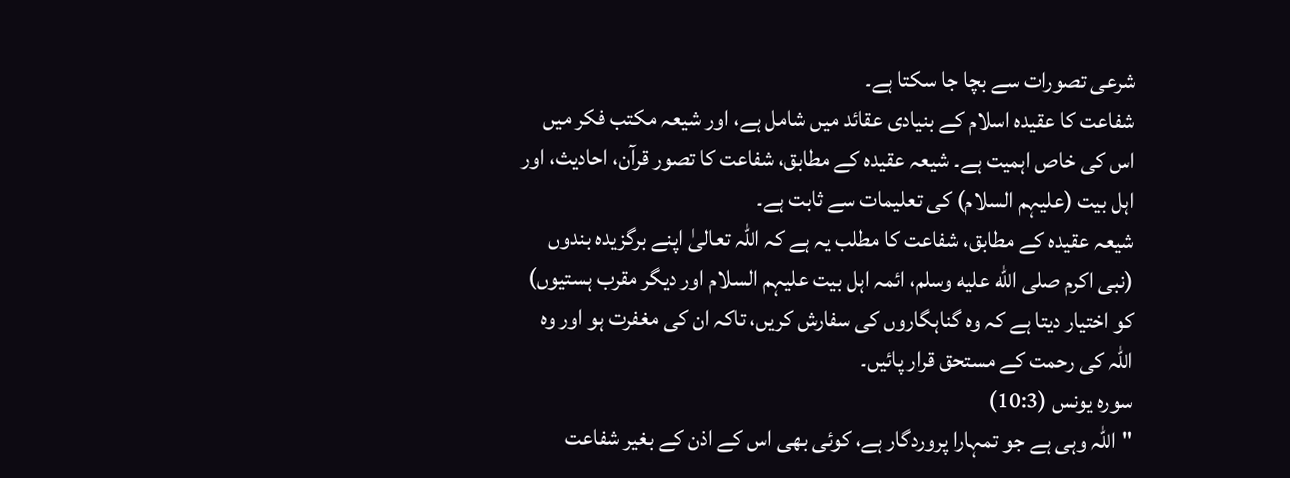شرعی تصورات سے بچا جا سکتا ہے۔
شفاعت کا عقیدہ اسلام کے بنیادی عقائد میں شامل ہے، اور شیعہ مکتب فکر میں اس کی خاص اہمیت ہے۔ شیعہ عقیدہ کے مطابق، شفاعت کا تصور قرآن، احادیث، اور اہل بیت (علیہم السلام) کی تعلیمات سے ثابت ہے۔
شیعہ عقیدہ کے مطابق، شفاعت کا مطلب یہ ہے کہ اللہ تعالیٰ اپنے برگزیدہ بندوں (نبی اکرم صلى الله عليه وسلم، ائمہ اہل بیت علیہم السلام اور دیگر مقرب ہستیوں) کو اختیار دیتا ہے کہ وہ گناہگاروں کی سفارش کریں، تاکہ ان کی مغفرت ہو اور وہ اللہ کی رحمت کے مستحق قرار پائیں۔
سورہ یونس (10:3)
"اللہ وہی ہے جو تمہارا پروردگار ہے، کوئی بھی اس کے اذن کے بغیر شفاعت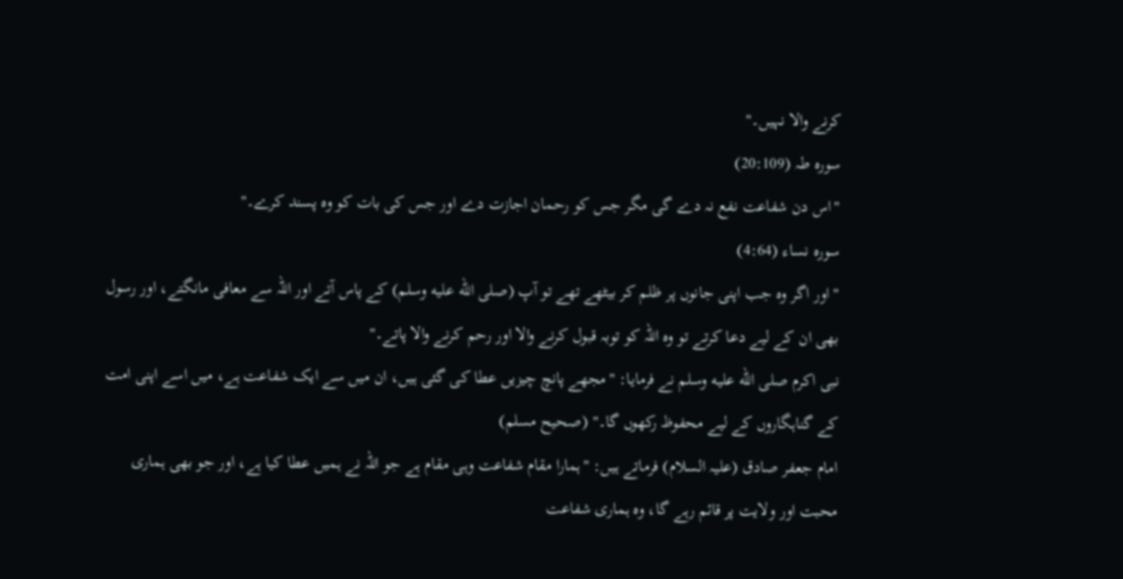کرنے والا نہیں۔"
سورہ طہ (20:109)
"اس دن شفاعت نفع نہ دے گی مگر جس کو رحمان اجازت دے اور جس کی بات کو وہ پسند کرے۔"
سورہ نساء (4:64)
"اور اگر وہ جب اپنی جانوں پر ظلم کر بیٹھے تھے تو آپ (صلى الله عليه وسلم) کے پاس آتے اور اللہ سے معافی مانگتے، اور رسول بھی ان کے لیے دعا کرتے تو وہ اللہ کو توبہ قبول کرنے والا اور رحم کرنے والا پاتے۔"
نبی اکرم صلى الله عليه وسلم نے فرمایا: "مجھے پانچ چیزیں عطا کی گئی ہیں، ان میں سے ایک شفاعت ہے، میں اسے اپنی امت کے گناہگاروں کے لیے محفوظ رکھوں گا۔" (صحیح مسلم)
امام جعفر صادق (علیہ السلام) فرماتے ہیں: "ہمارا مقام شفاعت وہی مقام ہے جو اللہ نے ہمیں عطا کیا ہے، اور جو بھی ہماری محبت اور ولایت پر قائم رہے گا، وہ ہماری شفاعت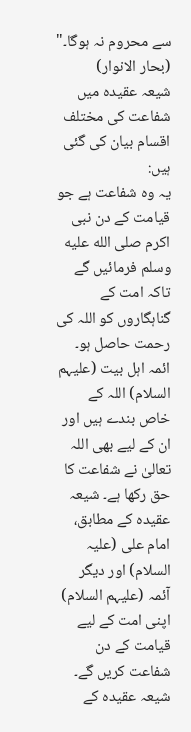سے محروم نہ ہوگا۔" (بحار الانوار)
شیعہ عقیدہ میں شفاعت کی مختلف اقسام بیان کی گئی ہیں:
یہ وہ شفاعت ہے جو قیامت کے دن نبی اکرم صلى الله عليه وسلم فرمائیں گے تاکہ امت کے گناہگاروں کو اللہ کی رحمت حاصل ہو۔
ائمہ اہل بیت (علیہم السلام) اللہ کے خاص بندے ہیں اور ان کے لیے بھی اللہ تعالیٰ نے شفاعت کا حق رکھا ہے۔ شیعہ عقیدہ کے مطابق، امام علی (علیہ السلام) اور دیگر آئمہ (علیہم السلام) اپنی امت کے لیے قیامت کے دن شفاعت کریں گے۔
شیعہ عقیدہ کے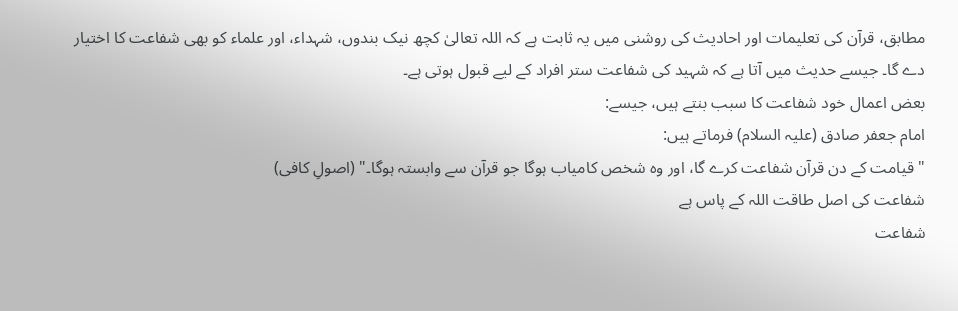مطابق، قرآن کی تعلیمات اور احادیث کی روشنی میں یہ ثابت ہے کہ اللہ تعالیٰ کچھ نیک بندوں، شہداء، اور علماء کو بھی شفاعت کا اختیار دے گا۔ جیسے حدیث میں آتا ہے کہ شہید کی شفاعت ستر افراد کے لیے قبول ہوتی ہے۔
بعض اعمال خود شفاعت کا سبب بنتے ہیں، جیسے:
امام جعفر صادق (علیہ السلام) فرماتے ہیں:
"قیامت کے دن قرآن شفاعت کرے گا، اور وہ شخص کامیاب ہوگا جو قرآن سے وابستہ ہوگا۔" (اصولِ کافی)
شفاعت کی اصل طاقت اللہ کے پاس ہے
شفاعت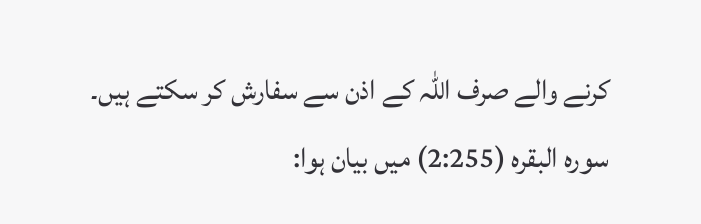کرنے والے صرف اللہ کے اذن سے سفارش کر سکتے ہیں۔
سورہ البقرہ (2:255) میں بیان ہوا: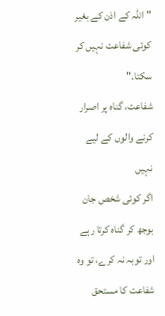"اللہ کے اذن کے بغیر کوئی شفاعت نہیں کر سکتا۔"
شفاعت، گناہ پر اصرار کرنے والوں کے لیے نہیں
اگر کوئی شخص جان بوجھ کر گناہ کرتا رہے اور توبہ نہ کرے، تو وہ شفاعت کا مستحق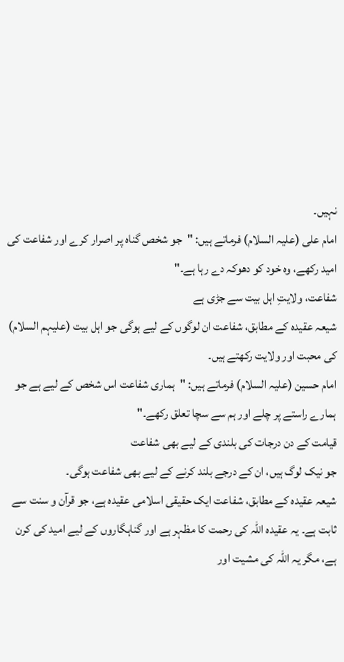نہیں۔
امام علی (علیہ السلام) فرماتے ہیں: "جو شخص گناہ پر اصرار کرے اور شفاعت کی امید رکھے، وہ خود کو دھوکہ دے رہا ہے۔"
شفاعت، ولایتِ اہل بیت سے جڑی ہے
شیعہ عقیدہ کے مطابق، شفاعت ان لوگوں کے لیے ہوگی جو اہل بیت (علیہم السلام) کی محبت اور ولایت رکھتے ہیں۔
امام حسین (علیہ السلام) فرماتے ہیں: "ہماری شفاعت اس شخص کے لیے ہے جو ہمارے راستے پر چلے اور ہم سے سچا تعلق رکھے۔"
قیامت کے دن درجات کی بلندی کے لیے بھی شفاعت
جو نیک لوگ ہیں، ان کے درجے بلند کرنے کے لیے بھی شفاعت ہوگی۔
شیعہ عقیدہ کے مطابق، شفاعت ایک حقیقی اسلامی عقیدہ ہے، جو قرآن و سنت سے ثابت ہے۔ یہ عقیدہ اللہ کی رحمت کا مظہر ہے اور گناہگاروں کے لیے امید کی کرن ہے، مگر یہ اللہ کی مشیت اور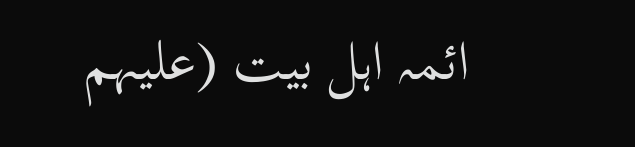ائمہ اہل بیت (علیہم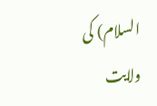السلام) کی ولایت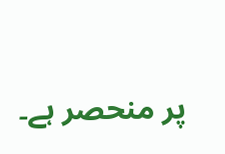پر منحصر ہے۔